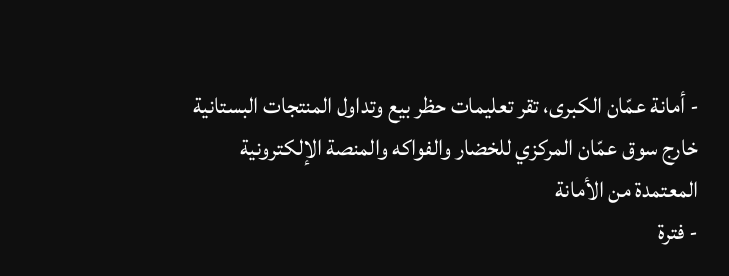- أمانة عمّان الكبرى، تقر تعليمات حظر بيع وتداول المنتجات البستانية خارج سوق عمّان المركزي للخضار والفواكه والمنصة الإلكترونية المعتمدة من الأمانة
- فترة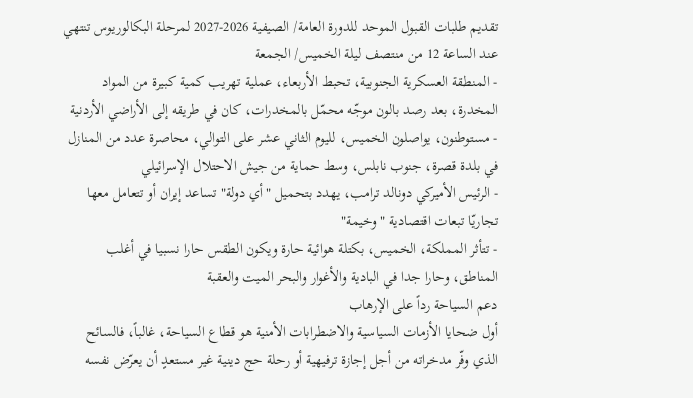تقديم طلبات القبول الموحد للدورة العامة/ الصيفية 2026-2027 لمرحلة البكالوريوس تنتهي عند الساعة 12 من منتصف ليلة الخميس/ الجمعة
- المنطقة العسكرية الجنوبية، تحبط الأربعاء، عملية تهريب كمية كبيرة من المواد المخدرة، بعد رصد بالون موجّه محمّل بالمخدرات، كان في طريقه إلى الأراضي الأردنية
- مستوطنون، يواصلون الخميس، لليوم الثاني عشر على التوالي، محاصرة عدد من المنازل في بلدة قصرة، جنوب نابلس، وسط حماية من جيش الاحتلال الإسرائيلي
- الرئيس الأميركي دونالد ترامب، يهدد بتحميل "أي دولة" تساعد إيران أو تتعامل معها تجاريّا تبعات اقتصادية "وخيمة"
- تتأثر المملكة، الخميس، بكتلة هوائية حارة ويكون الطقس حارا نسبيا في أغلب المناطق، وحارا جدا في البادية والأغوار والبحر الميت والعقبة
دعم السياحة رداً على الإرهاب
أول ضحايا الأزمات السياسية والاضطرابات الأمنية هو قطاع السياحة، غالباً، فالسائح الذي وفّر مدخراته من أجل إجازة ترفيهية أو رحلة حج دينية غير مستعدٍ أن يعرّض نفسه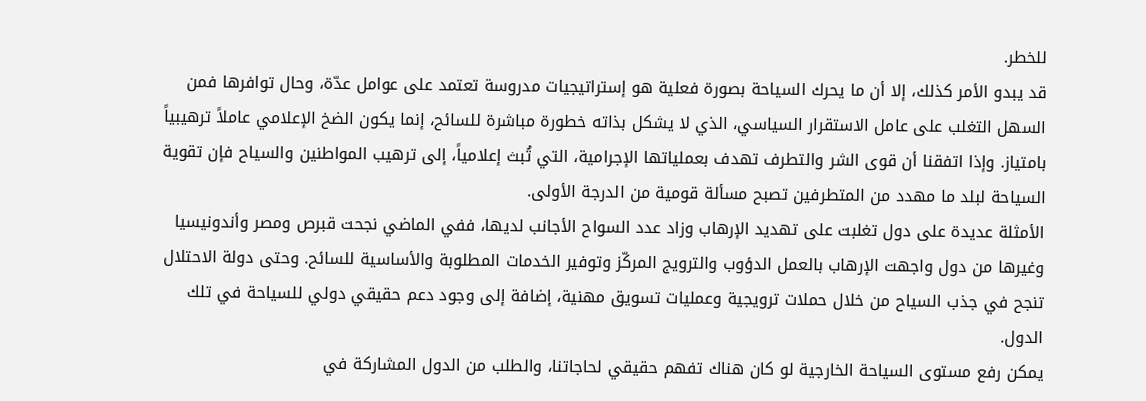للخطر.
قد يبدو الأمر كذلك، إلا أن ما يحرك السياحة بصورة فعلية هو إستراتيجيات مدروسة تعتمد على عوامل عدّة، وحال توافرها فمن السهل التغلب على عامل الاستقرار السياسي، الذي لا يشكل بذاته خطورة مباشرة للسائح، إنما يكون الضخ الإعلامي عاملاً ترهيبياً بامتياز. وإذا اتفقنا أن قوى الشر والتطرف تهدف بعملياتها الإجرامية، التي تُبث إعلامياً، إلى ترهيب المواطنين والسياح فإن تقوية السياحة لبلد ما مهدد من المتطرفين تصبح مسألة قومية من الدرجة الأولى.
الأمثلة عديدة على دول تغلبت على تهديد الإرهاب وزاد عدد السواح الأجانب لديها، ففي الماضي نجحت قبرص ومصر وأندونيسيا وغيرها من دول واجهت الإرهاب بالعمل الدؤوب والترويج المركّز وتوفير الخدمات المطلوبة والأساسية للسائح. وحتى دولة الاحتلال تنجح في جذب السياح من خلال حملات ترويجية وعمليات تسويق مهنية، إضافة إلى وجود دعم حقيقي دولي للسياحة في تلك الدول.
يمكن رفع مستوى السياحة الخارجية لو كان هناك تفهم حقيقي لحاجاتنا، والطلب من الدول المشاركة في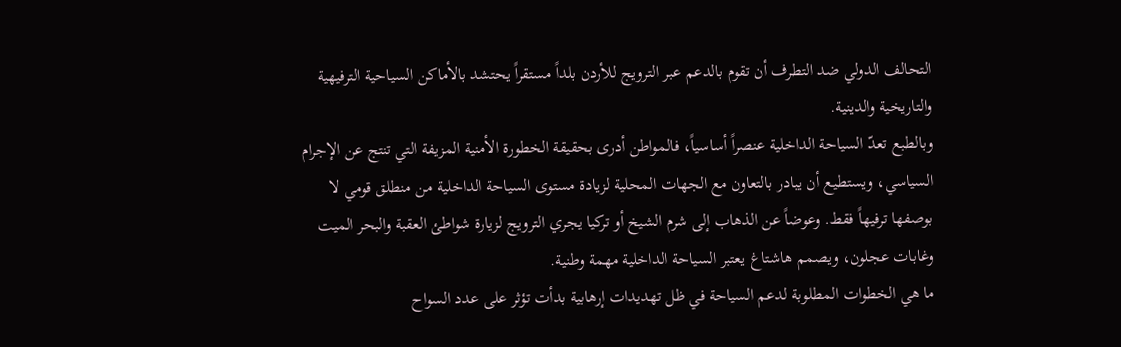التحالف الدولي ضد التطرف أن تقوم بالدعم عبر الترويج للأردن بلداً مستقراً يحتشد بالأماكن السياحية الترفيهية والتاريخية والدينية.
وبالطبع تعدّ السياحة الداخلية عنصراً أساسياً، فالمواطن أدرى بحقيقة الخطورة الأمنية المزيفة التي تنتج عن الإجرام السياسي، ويستطيع أن يبادر بالتعاون مع الجهات المحلية لزيادة مستوى السياحة الداخلية من منطلق قومي لا بوصفها ترفيهاً فقط. وعوضاً عن الذهاب إلى شرم الشيخ أو تركيا يجري الترويج لزيارة شواطئ العقبة والبحر الميت وغابات عجلون، ويصمم هاشتاغ يعتبر السياحة الداخلية مهمة وطنية.
ما هي الخطوات المطلوبة لدعم السياحة في ظل تهديدات إرهابية بدأت تؤثر على عدد السواح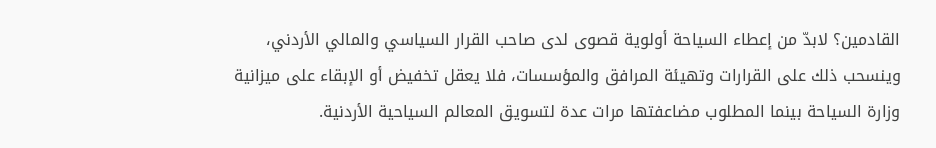القادمين؟ لابدّ من إعطاء السياحة أولوية قصوى لدى صاحب القرار السياسي والمالي الأردني، وينسحب ذلك على القرارات وتهيئة المرافق والمؤسسات، فلا يعقل تخفيض أو الإبقاء على ميزانية وزارة السياحة بينما المطلوب مضاعفتها مرات عدة لتسويق المعالم السياحية الأردنية.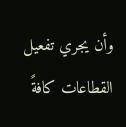وأن يجري تفعيل القطاعات كافةً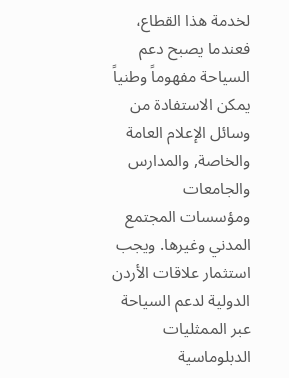لخدمة هذا القطاع، فعندما يصبح دعم السياحة مفهوماً وطنياً يمكن الاستفادة من وسائل الإعلام العامة والخاصة, والمدارس والجامعات ومؤسسات المجتمع المدني وغيرها. ويجب استثمار علاقات الأردن الدولية لدعم السياحة عبر الممثليات الدبلوماسية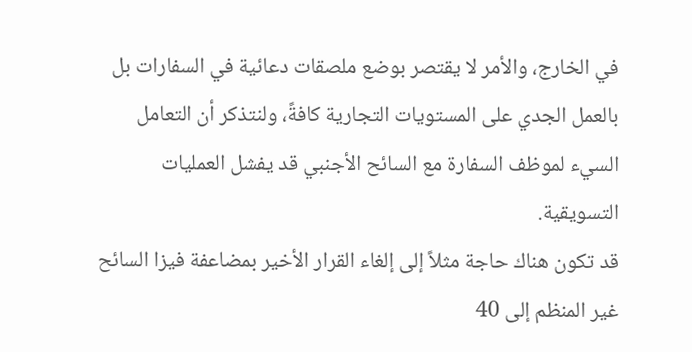في الخارج، والأمر لا يقتصر بوضع ملصقات دعائية في السفارات بل بالعمل الجدي على المستويات التجارية كافةً، ولنتذكر أن التعامل السيء لموظف السفارة مع السائح الأجنبي قد يفشل العمليات التسويقية.
قد تكون هناك حاجة مثلاً إلى إلغاء القرار الأخير بمضاعفة فيزا السائح غير المنظم إلى 40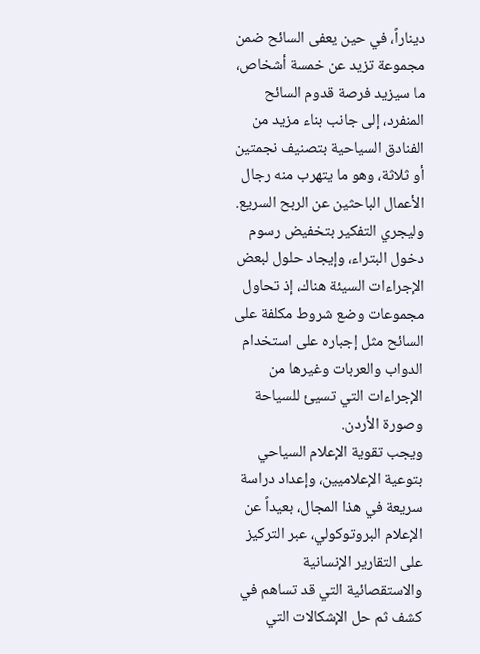ديناراً، في حين يعفى السائح ضمن مجموعة تزيد عن خمسة أشخاص، ما سيزيد فرصة قدوم السائح المنفرد، إلى جانب بناء مزيد من الفنادق السياحية بتصنيف نجمتين أو ثلاثة، وهو ما يتهرب منه رجال الأعمال الباحثين عن الربح السريع. وليجري التفكير بتخفيض رسوم دخول البتراء، وإيجاد حلول لبعض الإجراءات السيئة هناك، إذ تحاول مجموعات وضع شروط مكلفة على السائح مثل إجباره على استخدام الدواب والعربات وغيرها من الإجراءات التي تسيئ للسياحة وصورة الأردن.
ويجب تقوية الإعلام السياحي بتوعية الإعلاميين، وإعداد دراسة سريعة في هذا المجال، بعيداً عن الإعلام البروتوكولي، عبر التركيز على التقارير الإنسانية والاستقصائية التي قد تساهم في كشف ثم حل الإشكالات التي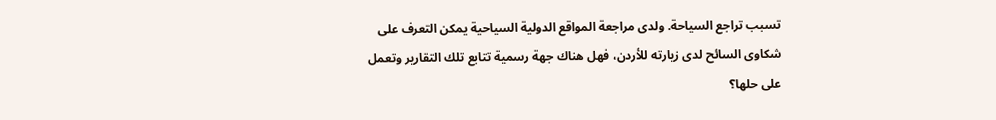تسبب تراجع السياحة. ولدى مراجعة المواقع الدولية السياحية يمكن التعرف على شكاوى السائح لدى زيارته للأردن، فهل هناك جهة رسمية تتابع تلك التقارير وتعمل على حلها؟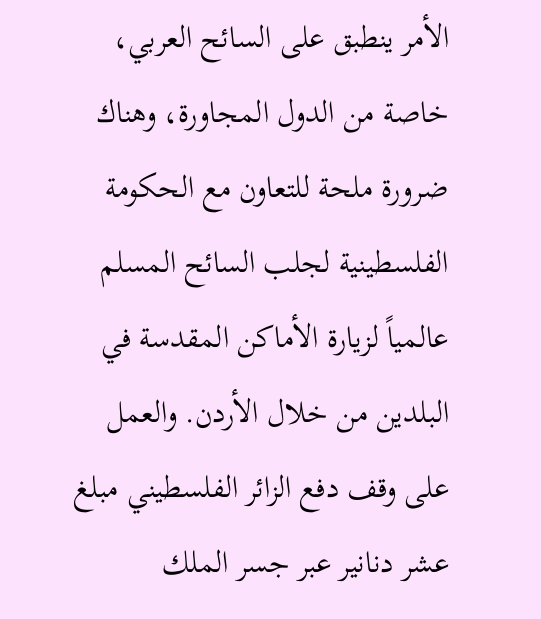الأمر ينطبق على السائح العربي، خاصة من الدول المجاورة، وهناك ضرورة ملحة للتعاون مع الحكومة الفلسطينية لجلب السائح المسلم عالمياً لزيارة الأماكن المقدسة في البلدين من خلال الأردن. والعمل على وقف دفع الزائر الفلسطيني مبلغ عشر دنانير عبر جسر الملك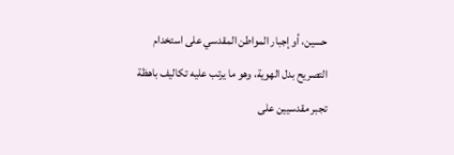حسين، أو إجبار المواطن المقدسي على استخدام التصريح بدل الهوية، وهو ما يرتب عليه تكاليف باهظة تجبر مقدسيين على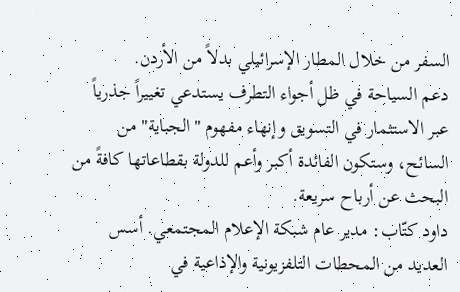السفر من خلال المطار الإسرائيلي بدلاً من الأردن.
دعم السياحة في ظل أجواء التطرف يستدعي تغييراً جذرياً عبر الاستثمار في التسويق وإنهاء مفهوم "الجباية" من السائح، وستكون الفائدة أكبر وأعم للدولة بقطاعاتها كافةً من البحث عن أرباح سريعة.
داود كتّاب: مدير عام شبكة الإعلام المجتمعي. أسس العديد من المحطات التلفزيونية والإذاعية في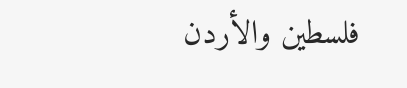فلسطين والأردن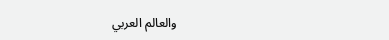والعالم العربي